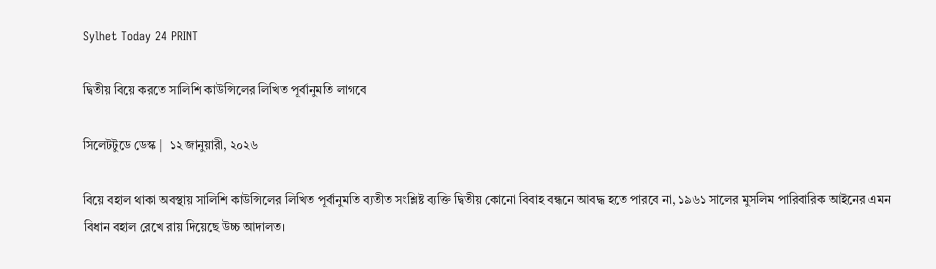Sylhet Today 24 PRINT

দ্বিতীয় বিয়ে করতে সালিশি কাউন্সিলের লিখিত পূর্বানুমতি লাগবে

সিলেটটুডে ডেস্ক |  ১২ জানুয়ারী, ২০২৬

বিয়ে বহাল থাকা অবস্থায় সালিশি কাউন্সিলের লিখিত পূর্বানুমতি ব্যতীত সংশ্লিষ্ট ব্যক্তি দ্বিতীয় কোনো বিবাহ বন্ধনে আবদ্ধ হতে পারবে না, ১৯৬১ সালের মুসলিম পারিবারিক আইনের এমন বিধান বহাল রেখে রায় দিয়েছে উচ্চ আদালত।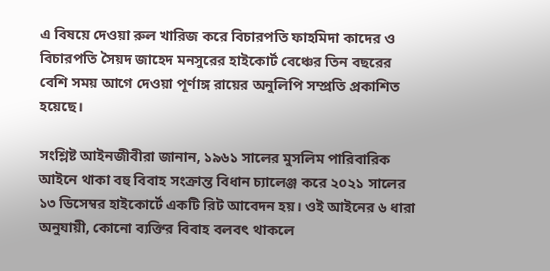এ বিষয়ে দেওয়া রুল খারিজ করে বিচারপতি ফাহমিদা কাদের ও বিচারপতি সৈয়দ জাহেদ মনসুরের হাইকোর্ট বেঞ্চের তিন বছরের বেশি সময় আগে দেওয়া পূর্ণাঙ্গ রায়ের অনুলিপি সম্প্রতি প্রকাশিত হয়েছে।

সংশ্লিষ্ট আইনজীবীরা জানান, ১৯৬১ সালের মুসলিম পারিবারিক আইনে থাকা বহু বিবাহ সংক্রান্ত বিধান চ্যালেঞ্জ করে ২০২১ সালের ১৩ ডিসেম্বর হাইকোর্টে একটি রিট আবেদন হয়। ওই আইনের ৬ ধারা অনুযায়ী, কোনো ব্যক্তির বিবাহ বলবৎ থাকলে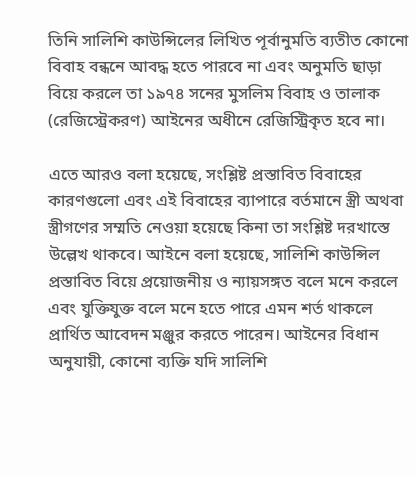তিনি সালিশি কাউন্সিলের লিখিত পূর্বানুমতি ব্যতীত কোনো বিবাহ বন্ধনে আবদ্ধ হতে পারবে না এবং অনুমতি ছাড়া বিয়ে করলে তা ১৯৭৪ সনের মুসলিম বিবাহ ও তালাক (রেজিস্ট্রেকরণ) আইনের অধীনে রেজিস্ট্রিকৃত হবে না।

এতে আরও বলা হয়েছে, সংশ্লিষ্ট প্রস্তাবিত বিবাহের কারণগুলো এবং এই বিবাহের ব্যাপারে বর্তমানে স্ত্রী অথবা স্ত্রীগণের সম্মতি নেওয়া হয়েছে কিনা তা সংশ্লিষ্ট দরখাস্তে উল্লেখ থাকবে। আইনে বলা হয়েছে, সালিশি কাউন্সিল প্রস্তাবিত বিয়ে প্রয়োজনীয় ও ন্যায়সঙ্গত বলে মনে করলে এবং যুক্তিযুক্ত বলে মনে হতে পারে এমন শর্ত থাকলে প্রার্থিত আবেদন মঞ্জুর করতে পারেন। আইনের বিধান অনুযায়ী, কোনো ব্যক্তি যদি সালিশি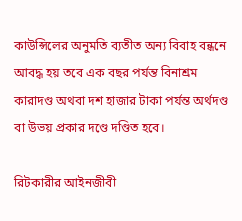কাউন্সিলের অনুমতি ব্যতীত অন্য বিবাহ বন্ধনে আবদ্ধ হয় তবে এক বছর পর্যন্ত বিনাশ্রম কারাদণ্ড অথবা দশ হাজার টাকা পর্যন্ত অর্থদণ্ড বা উভয় প্রকার দণ্ডে দণ্ডিত হবে।

রিটকারীর আইনজীবী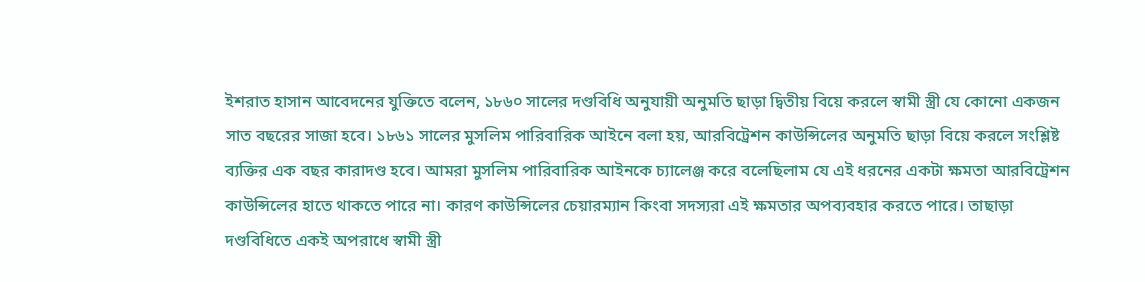ইশরাত হাসান আবেদনের যুক্তিতে বলেন, ১৮৬০ সালের দণ্ডবিধি অনুযায়ী অনুমতি ছাড়া দ্বিতীয় বিয়ে করলে স্বামী স্ত্রী যে কোনো একজন সাত বছরের সাজা হবে। ১৮৬১ সালের মুসলিম পারিবারিক আইনে বলা হয়, আরবিট্রেশন কাউন্সিলের অনুমতি ছাড়া বিয়ে করলে সংশ্লিষ্ট ব্যক্তির এক বছর কারাদণ্ড হবে। আমরা মুসলিম পারিবারিক আইনকে চ্যালেঞ্জ করে বলেছিলাম যে এই ধরনের একটা ক্ষমতা আরবিট্রেশন কাউন্সিলের হাতে থাকতে পারে না। কারণ কাউন্সিলের চেয়ারম্যান কিংবা সদস্যরা এই ক্ষমতার অপব্যবহার করতে পারে। তাছাড়া দণ্ডবিধিতে একই অপরাধে স্বামী স্ত্রী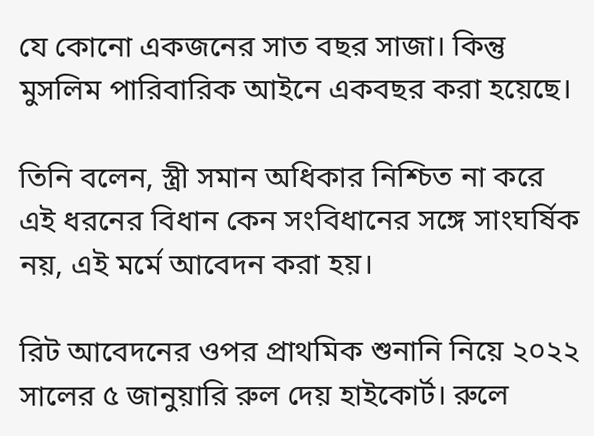যে কোনো একজনের সাত বছর সাজা। কিন্তু মুসলিম পারিবারিক আইনে একবছর করা হয়েছে।

তিনি বলেন, স্ত্রী সমান অধিকার নিশ্চিত না করে এই ধরনের বিধান কেন সংবিধানের সঙ্গে সাংঘর্ষিক নয়, এই মর্মে আবেদন করা হয়।

রিট আবেদনের ওপর প্রাথমিক শুনানি নিয়ে ২০২২ সালের ৫ জানুয়ারি রুল দেয় হাইকোর্ট। রুলে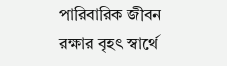পারিবারিক জীবন রক্ষার বৃহৎ স্বার্থে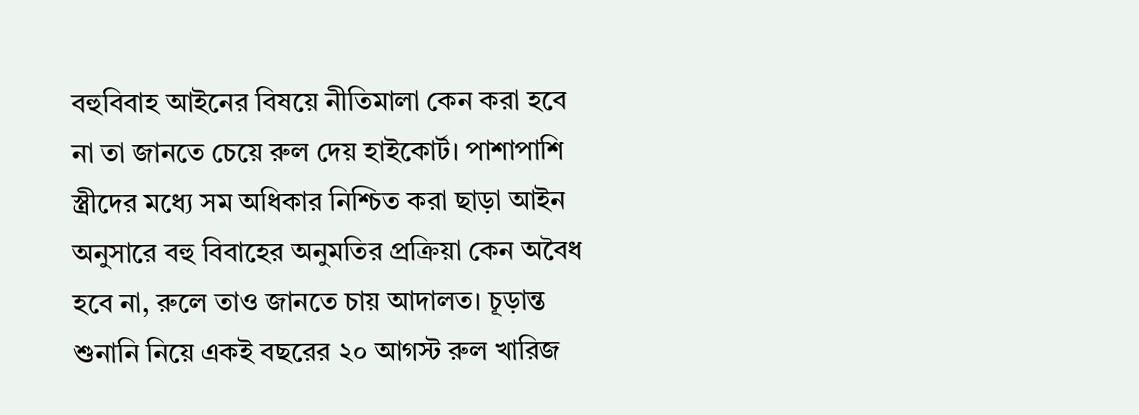বহুবিবাহ আইনের বিষয়ে নীতিমালা কেন করা হবে না তা জানতে চেয়ে রুল দেয় হাইকোর্ট। পাশাপাশি স্ত্রীদের মধ্যে সম অধিকার নিশ্চিত করা ছাড়া আইন অনুসারে বহু বিবাহের অনুমতির প্রক্রিয়া কেন অবৈধ হবে না, রুলে তাও জানতে চায় আদালত। চূড়ান্ত শুনানি নিয়ে একই বছরের ২০ আগস্ট রুল খারিজ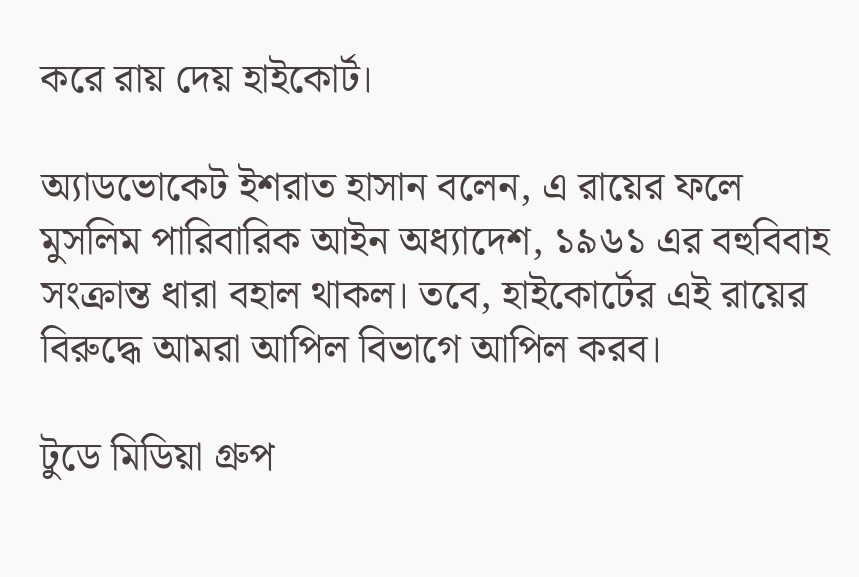করে রায় দেয় হাইকোর্ট।

অ্যাডভোকেট ইশরাত হাসান বলেন, এ রায়ের ফলে মুসলিম পারিবারিক আইন অধ্যাদেশ, ১৯৬১ এর বহুবিবাহ সংক্রান্ত ধারা বহাল থাকল। তবে, হাইকোর্টের এই রায়ের বিরুদ্ধে আমরা আপিল বিভাগে আপিল করব।

টুডে মিডিয়া গ্রুপ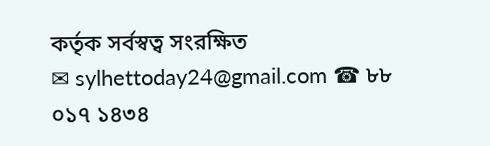কর্তৃক সর্বস্বত্ব সংরক্ষিত
✉ sylhettoday24@gmail.com ☎ ৮৮ ০১৭ ১৪৩৪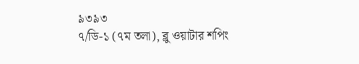৯৩৯৩
৭/ডি-১ (৭ম তলা), ব্লু ওয়াটার শপিং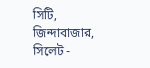সিটি,
জিন্দাবাজার, সিলেট -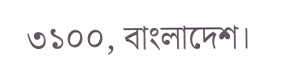৩১০০, বাংলাদেশ।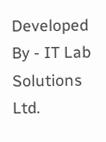Developed By - IT Lab Solutions Ltd.